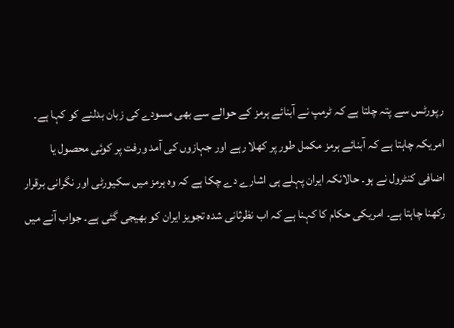رپورٹس سے پتہ چلتا ہے کہ ٹرمپ نے آبنائے ہرمز کے حوالے سے بھی مسودے کی زبان بدلنے کو کہا ہے۔ امریکہ چاہتا ہے کہ آبنائے ہرمز مکمل طور پر کھلا رہے اور جہازوں کی آمد ورفت پر کوئی محصول یا اضافی کنٹرول نے ہو۔ حالانکہ ایران پہلے ہی اشارے دے چکا ہے کہ وہ ہرمز میں سکیورٹی اور نگرانی برقرار رکھنا چاہتا ہے۔ امریکی حکام کا کہنا ہے کہ اب نظرثانی شدہ تجویز ایران کو بھیجی گئی ہے۔ جواب آنے میں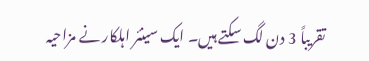تقریباً 3 دن لگ سکتے ہیں۔ ایک سینئر اہلکار نے مزاحیہ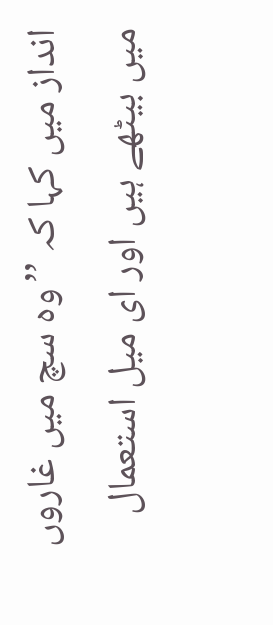انداز میں کہا کہ ’’وہ سچ میں غاروں میں بیٹھے ہیں اور ای میل استعمال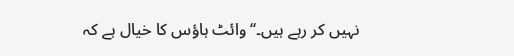نہیں کر رہے ہیں۔‘‘ وائٹ ہاؤس کا خیال ہے کہ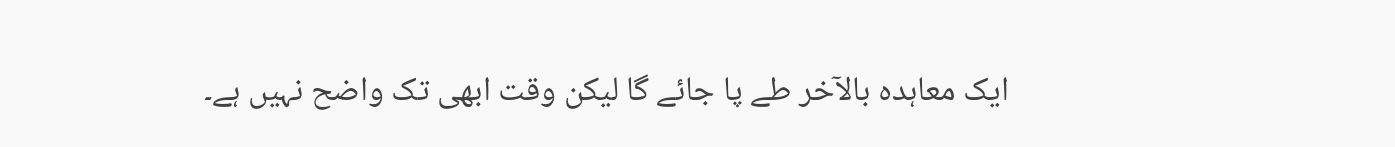ایک معاہدہ بالآخر طے پا جائے گا لیکن وقت ابھی تک واضح نہیں ہے۔